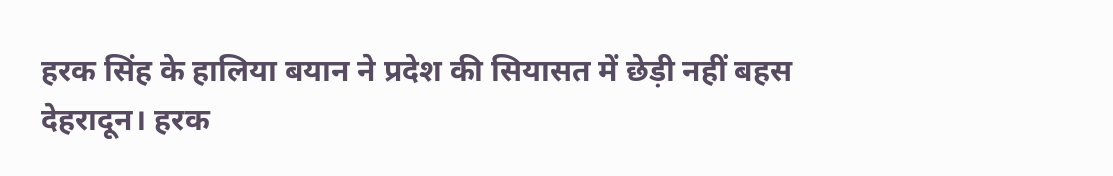हरक सिंह के हालिया बयान ने प्रदेश की सियासत में छेड़ी नहीं बहस
देहरादून। हरक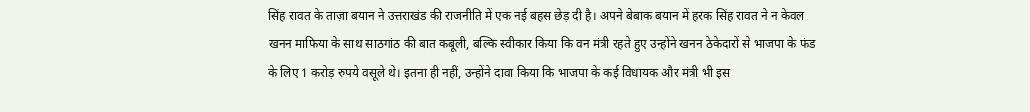सिंह रावत के ताज़ा बयान ने उत्तराखंड की राजनीति में एक नई बहस छेड़ दी है। अपने बेबाक बयान में हरक सिंह रावत ने न केवल खनन माफिया के साथ साठगांठ की बात कबूली, बल्कि स्वीकार किया कि वन मंत्री रहते हुए उन्होंने खनन ठेकेदारों से भाजपा के फंड के लिए 1 करोड़ रुपये वसूले थे। इतना ही नहीं, उन्होंने दावा किया कि भाजपा के कई विधायक और मंत्री भी इस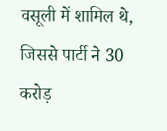वसूली में शामिल थे, जिससे पार्टी ने 30 करोड़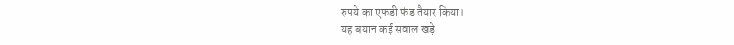रुपये का एफडी फंड तैयार किया।
यह बयान कई सवाल खड़े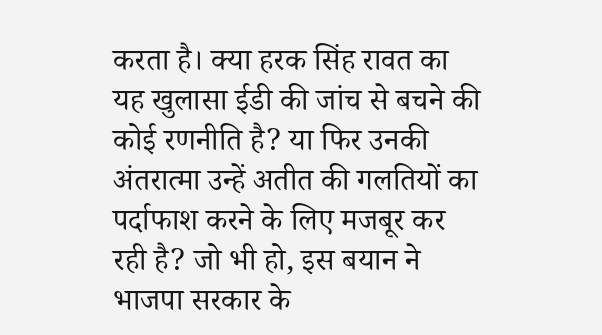करता है। क्या हरक सिंह रावत का यह खुलासा ईडी की जांच से बचने की कोई रणनीति है? या फिर उनकी अंतरात्मा उन्हें अतीत की गलतियों का पर्दाफाश करने के लिए मजबूर कर रही है? जो भी हो, इस बयान ने भाजपा सरकार के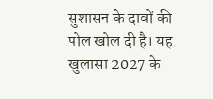सुशासन के दावों की पोल खोल दी है। यह खुलासा 2027 के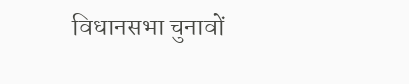विधानसभा चुनावों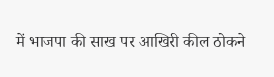में भाजपा की साख पर आखिरी कील ठोकने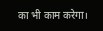का भी काम करेगा।